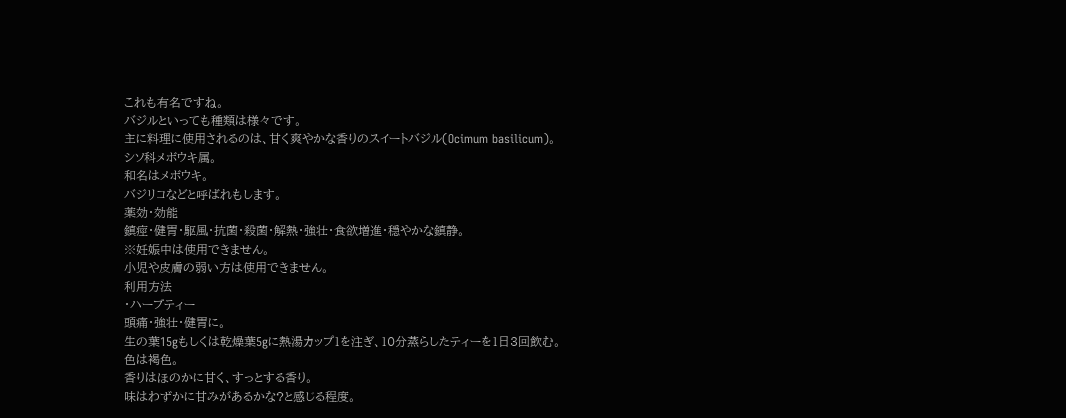これも有名ですね。
バジルといっても種類は様々です。
主に料理に使用されるのは、甘く爽やかな香りのスイートバジル(Ocimum basilicum)。
シソ科メボウキ属。
和名はメボウキ。
バジリコなどと呼ばれもします。
薬効・効能
鎮痙・健胃・駆風・抗菌・殺菌・解熱・強壮・食欲増進・穏やかな鎮静。
※妊娠中は使用できません。
小児や皮膚の弱い方は使用できません。
利用方法
・ハーブティー
頭痛・強壮・健胃に。
生の葉15gもしくは乾燥葉5gに熱湯カップ1を注ぎ、10分蒸らしたティーを1日3回飲む。
色は褐色。
香りはほのかに甘く、すっとする香り。
味はわずかに甘みがあるかな?と感じる程度。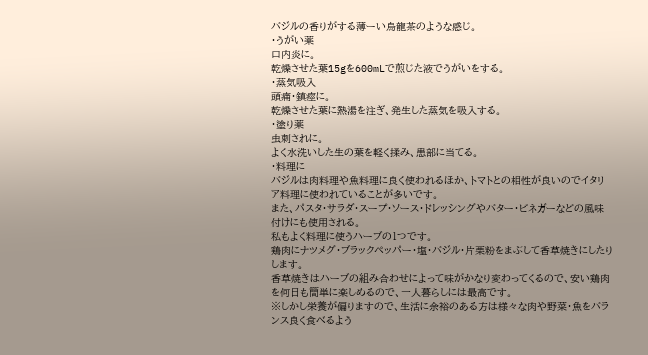バジルの香りがする薄ーい烏龍茶のような感じ。
・うがい薬
口内炎に。
乾燥させた葉15gを600mLで煎じた液でうがいをする。
・蒸気吸入
頭痛・鎮痙に。
乾燥させた葉に熱湯を注ぎ、発生した蒸気を吸入する。
・塗り薬
虫刺されに。
よく水洗いした生の葉を軽く揉み、患部に当てる。
・料理に
バジルは肉料理や魚料理に良く使われるほか、トマトとの相性が良いのでイタリア料理に使われていることが多いです。
また、パスタ・サラダ・スープ・ソース・ドレッシングやバター・ビネガーなどの風味付けにも使用される。
私もよく料理に使うハーブの1つです。
鶏肉にナツメグ・ブラックペッパー・塩・バジル・片栗粉をまぶして香草焼きにしたりします。
香草焼きはハーブの組み合わせによって味がかなり変わってくるので、安い鶏肉を何日も簡単に楽しめるので、一人暮らしには最高です。
※しかし栄養が偏りますので、生活に余裕のある方は様々な肉や野菜・魚をバランス良く食べるよう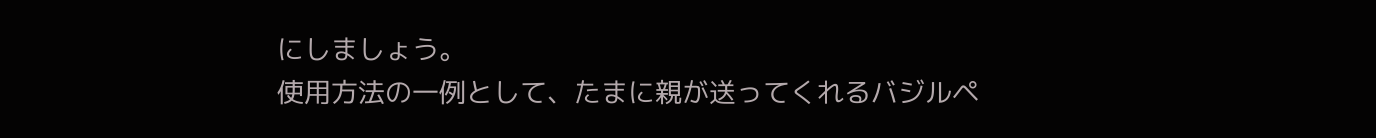にしましょう。
使用方法の一例として、たまに親が送ってくれるバジルペ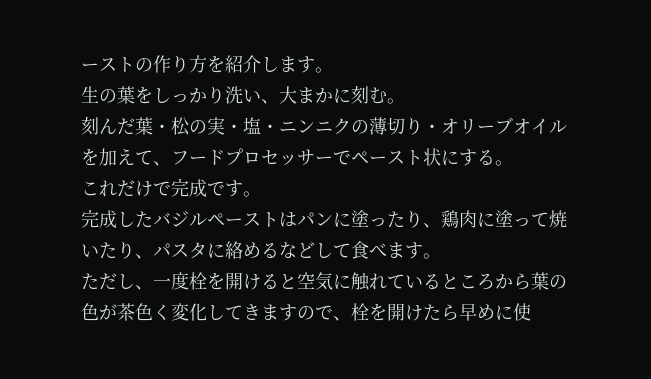ーストの作り方を紹介します。
生の葉をしっかり洗い、大まかに刻む。
刻んだ葉・松の実・塩・ニンニクの薄切り・オリーブオイルを加えて、フードプロセッサーでペースト状にする。
これだけで完成です。
完成したバジルペーストはパンに塗ったり、鶏肉に塗って焼いたり、パスタに絡めるなどして食べます。
ただし、一度栓を開けると空気に触れているところから葉の色が茶色く変化してきますので、栓を開けたら早めに使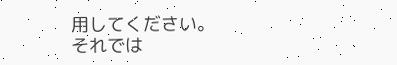用してください。
それでは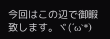今回はこの辺で御暇致します。ヾ(´ω`*)